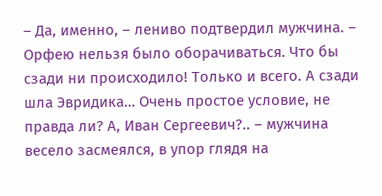– Да, именно, – лениво подтвердил мужчина. – Орфею нельзя было оборачиваться. Что бы сзади ни происходило! Только и всего. А сзади шла Эвридика… Очень простое условие, не правда ли? А, Иван Сергеевич?.. – мужчина весело засмеялся, в упор глядя на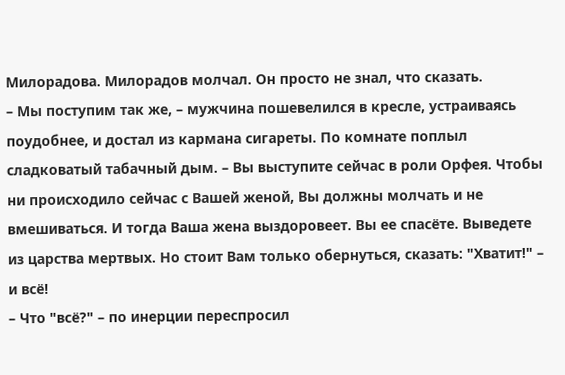Милорадова. Милорадов молчал. Он просто не знал, что сказать.
– Мы поступим так же, – мужчина пошевелился в кресле, устраиваясь поудобнее, и достал из кармана сигареты. По комнате поплыл сладковатый табачный дым. – Вы выступите сейчас в роли Орфея. Чтобы ни происходило сейчас с Вашей женой, Вы должны молчать и не вмешиваться. И тогда Ваша жена выздоровеет. Вы ее спасёте. Выведете из царства мертвых. Но стоит Вам только обернуться, сказать: "Хватит!" – и всё!
– Что "всё?" – по инерции переспросил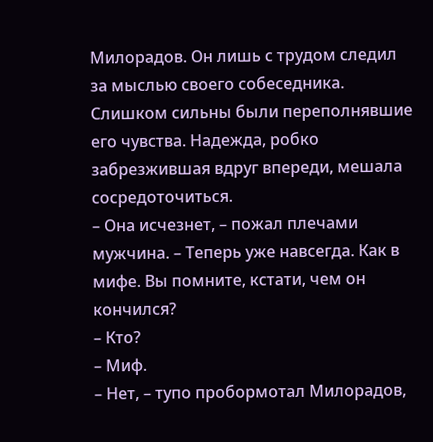Милорадов. Он лишь с трудом следил за мыслью своего собеседника. Слишком сильны были переполнявшие его чувства. Надежда, робко забрезжившая вдруг впереди, мешала сосредоточиться.
– Она исчезнет, – пожал плечами мужчина. – Теперь уже навсегда. Как в мифе. Вы помните, кстати, чем он кончился?
– Кто?
– Миф.
– Нет, – тупо пробормотал Милорадов,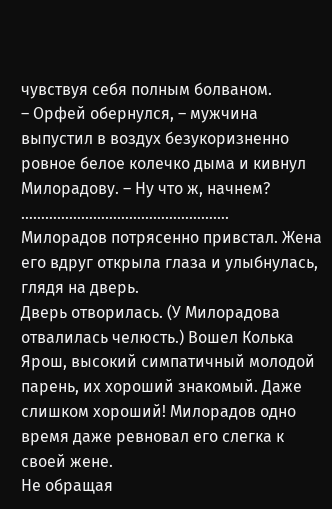чувствуя себя полным болваном.
– Орфей обернулся, – мужчина выпустил в воздух безукоризненно ровное белое колечко дыма и кивнул Милорадову. – Ну что ж, начнем?
…………………………………………….
Милорадов потрясенно привстал. Жена его вдруг открыла глаза и улыбнулась, глядя на дверь.
Дверь отворилась. (У Милорадова отвалилась челюсть.) Вошел Колька Ярош, высокий симпатичный молодой парень, их хороший знакомый. Даже слишком хороший! Милорадов одно время даже ревновал его слегка к своей жене.
Не обращая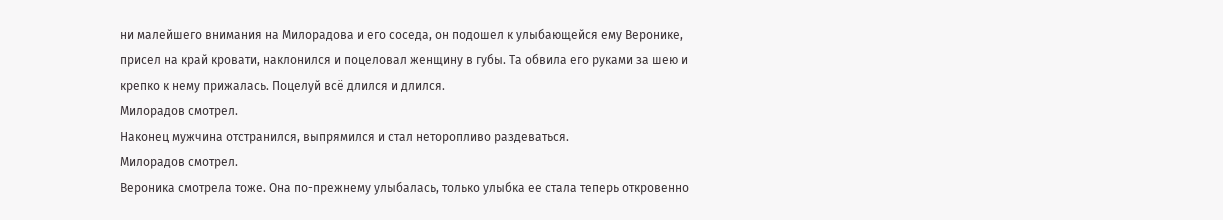ни малейшего внимания на Милорадова и его соседа, он подошел к улыбающейся ему Веронике, присел на край кровати, наклонился и поцеловал женщину в губы. Та обвила его руками за шею и крепко к нему прижалась. Поцелуй всё длился и длился.
Милорадов смотрел.
Наконец мужчина отстранился, выпрямился и стал неторопливо раздеваться.
Милорадов смотрел.
Вероника смотрела тоже. Она по-прежнему улыбалась, только улыбка ее стала теперь откровенно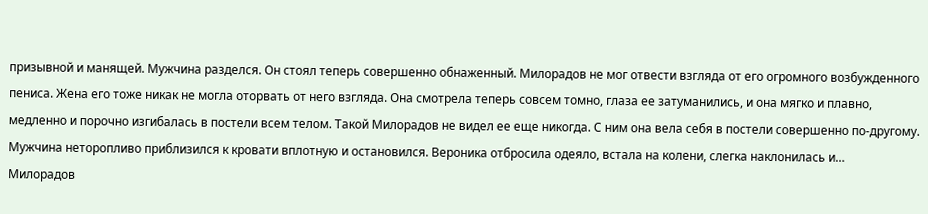призывной и манящей. Мужчина разделся. Он стоял теперь совершенно обнаженный. Милорадов не мог отвести взгляда от его огромного возбужденного пениса. Жена его тоже никак не могла оторвать от него взгляда. Она смотрела теперь совсем томно, глаза ее затуманились, и она мягко и плавно, медленно и порочно изгибалась в постели всем телом. Такой Милорадов не видел ее еще никогда. С ним она вела себя в постели совершенно по-другому.
Мужчина неторопливо приблизился к кровати вплотную и остановился. Вероника отбросила одеяло, встала на колени, слегка наклонилась и…
Милорадов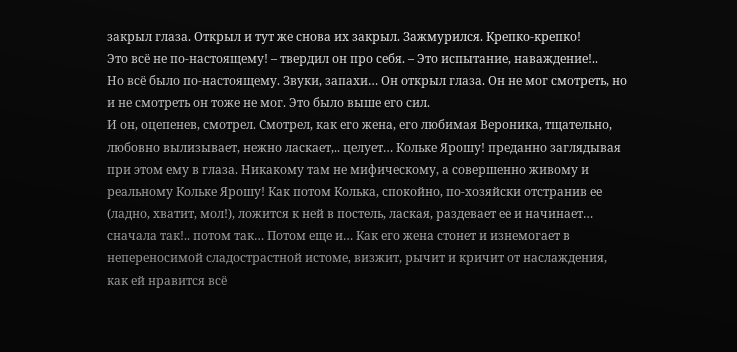закрыл глаза. Открыл и тут же снова их закрыл. Зажмурился. Крепко-крепко!
Это всё не по-настоящему! – твердил он про себя. – Это испытание, наваждение!..
Но всё было по-настоящему. Звуки, запахи… Он открыл глаза. Он не мог смотреть, но и не смотреть он тоже не мог. Это было выше его сил.
И он, оцепенев, смотрел. Смотрел, как его жена, его любимая Вероника, тщательно, любовно вылизывает, нежно ласкает,.. целует… Кольке Ярошу! преданно заглядывая при этом ему в глаза. Никакому там не мифическому, а совершенно живому и реальному Кольке Ярошу! Как потом Колька, спокойно, по-хозяйски отстранив ее (ладно, хватит, мол!), ложится к ней в постель, лаская, раздевает ее и начинает… сначала так!.. потом так… Потом еще и… Как его жена стонет и изнемогает в непереносимой сладострастной истоме, визжит, рычит и кричит от наслаждения, как ей нравится всё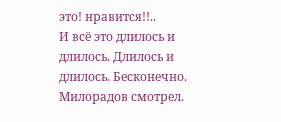это! нравится!!..
И всё это длилось и длилось. Длилось и длилось. Бесконечно. Милорадов смотрел.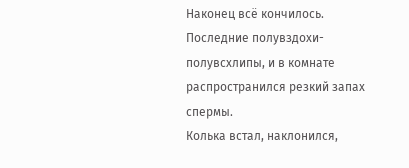Наконец всё кончилось. Последние полувздохи-полувсхлипы, и в комнате распространился резкий запах спермы.
Колька встал, наклонился,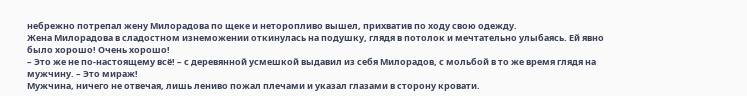небрежно потрепал жену Милорадова по щеке и неторопливо вышел, прихватив по ходу свою одежду.
Жена Милорадова в сладостном изнеможении откинулась на подушку, глядя в потолок и мечтательно улыбаясь. Ей явно было хорошо! Очень хорошо!
– Это же не по-настоящему всё! – с деревянной усмешкой выдавил из себя Милорадов, с мольбой в то же время глядя на мужчину. – Это мираж!
Мужчина, ничего не отвечая, лишь лениво пожал плечами и указал глазами в сторону кровати.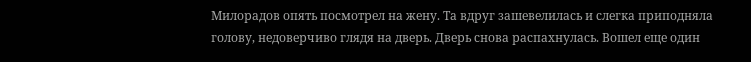Милорадов опять посмотрел на жену. Та вдруг зашевелилась и слегка приподняла голову, недоверчиво глядя на дверь. Дверь снова распахнулась. Вошел еще один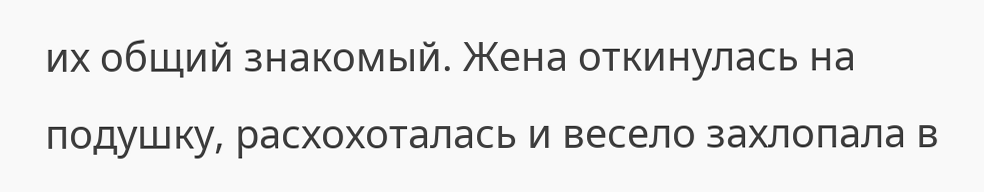их общий знакомый. Жена откинулась на подушку, расхохоталась и весело захлопала в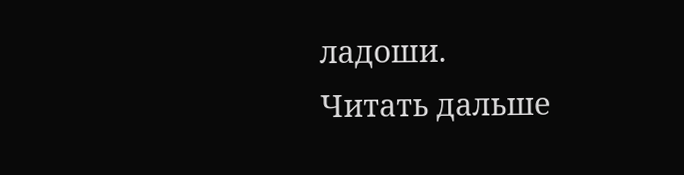ладоши.
Читать дальше